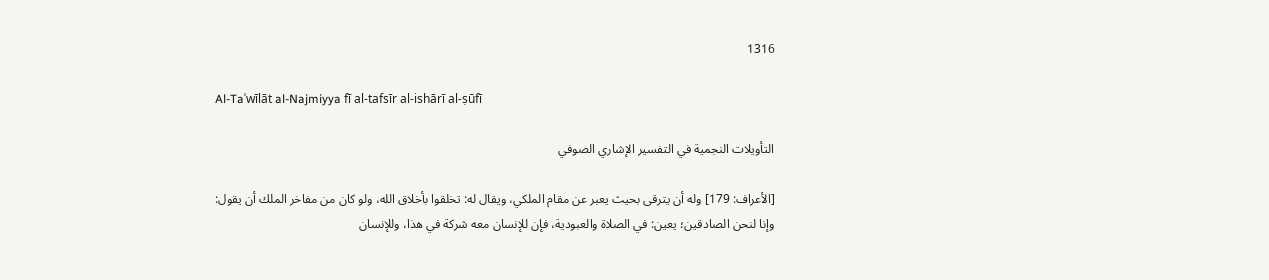1316

Al-Taʾwīlāt al-Najmiyya fī al-tafsīr al-ishārī al-ṣūfī

التأويلات النجمية في التفسير الإشاري الصوفي

[الأعراف: 179] وله أن يترقى بحيث يعبر عن مقام الملكي، ويقال له: تخلقوا بأخلاق الله، ولو كان من مفاخر الملك أن يقول: وإنا لنحن الصادقين؛ يعين: في الصلاة والعبودية، فإن للإنسان معه شركة في هذا، وللإنسان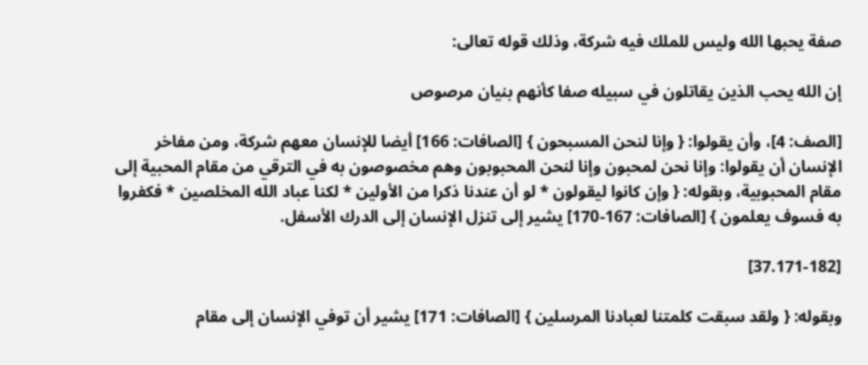صفة يحبها الله وليس للملك فيه شركة، وذلك قوله تعالى:

إن الله يحب الذين يقاتلون في سبيله صفا كأنهم بنيان مرصوص

[الصف: 4]، وأن يقولوا: { وإنا لنحن المسبحون } [الصافات: 166] أيضا للإنسان معهم شركة، ومن مفاخر الإنسان أن يقولوا: وإنا نحن لمحبون وإنا لنحن المحبوبون وهم مخصوصون به في الترقي من مقام المحبية إلى مقام المحبوبية، وبقوله: { وإن كانوا ليقولون * لو أن عندنا ذكرا من الأولين * لكنا عباد الله المخلصين * فكفروا به فسوف يعلمون } [الصافات: 167-170] يشير إلى تنزل الإنسان إلى الدرك الأسفل.

[37.171-182]

وبقوله: { ولقد سبقت كلمتنا لعبادنا المرسلين } [الصافات: 171] يشير أن توفي الإنسان إلى مقام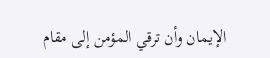الإيمان وأن ترقي المؤمن إلى مقام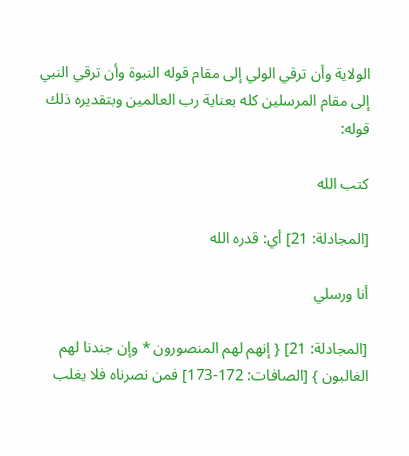الولاية وأن ترقي الولي إلى مقام قوله النبوة وأن ترقي النبي إلى مقام المرسلين كله بعناية رب العالمين وبتقديره ذلك قوله:

كتب الله

[المجادلة: 21] أي: قدره الله

أنا ورسلي

[المجادلة: 21] { إنهم لهم المنصورون * وإن جندنا لهم الغالبون } [الصافات: 172-173] فمن نصرناه فلا يغلب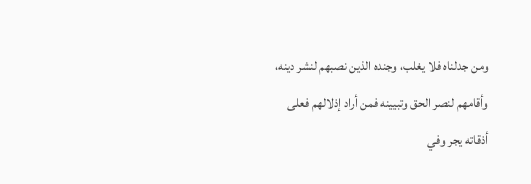ومن جدلناه فلا يغلب، وجنده الذين نصبهم لنشر دينه، وأقامهم لنصر الحق وتبيينه فمن أراد إذلالهم فعلى أذقاته يجر وفي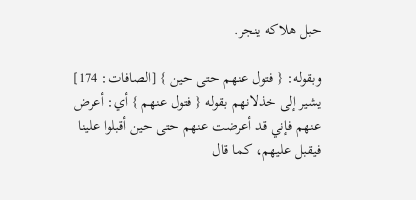حبل هلاكه ينجر.

وبقوله: { فتول عنهم حتى حين } [الصافات: 174] يشير إلى خذلانهم بقوله { فتول عنهم } أي: أعرض عنهم فإني قد أعرضت عنهم حتى حين أقبلوا علينا فيقبل عليهم، كما قال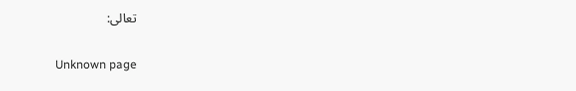تعالى:

Unknown page